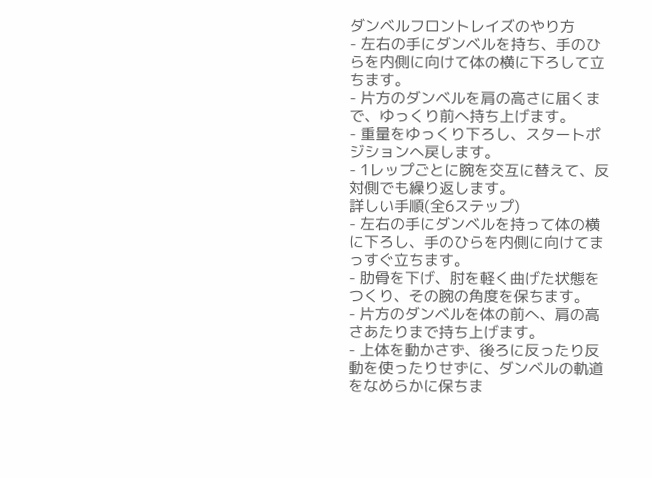ダンベルフロントレイズのやり方
- 左右の手にダンベルを持ち、手のひらを内側に向けて体の横に下ろして立ちます。
- 片方のダンベルを肩の高さに届くまで、ゆっくり前へ持ち上げます。
- 重量をゆっくり下ろし、スタートポジションへ戻します。
- 1レップごとに腕を交互に替えて、反対側でも繰り返します。
詳しい手順(全6ステップ)
- 左右の手にダンベルを持って体の横に下ろし、手のひらを内側に向けてまっすぐ立ちます。
- 肋骨を下げ、肘を軽く曲げた状態をつくり、その腕の角度を保ちます。
- 片方のダンベルを体の前へ、肩の高さあたりまで持ち上げます。
- 上体を動かさず、後ろに反ったり反動を使ったりせずに、ダンベルの軌道をなめらかに保ちま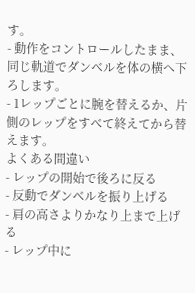す。
- 動作をコントロールしたまま、同じ軌道でダンベルを体の横へ下ろします。
- 1レップごとに腕を替えるか、片側のレップをすべて終えてから替えます。
よくある間違い
- レップの開始で後ろに反る
- 反動でダンベルを振り上げる
- 肩の高さよりかなり上まで上げる
- レップ中に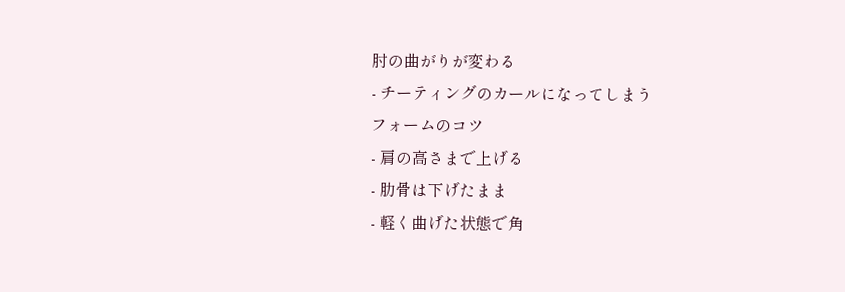肘の曲がりが変わる
- チーティングのカールになってしまう
フォームのコツ
- 肩の高さまで上げる
- 肋骨は下げたまま
- 軽く曲げた状態で角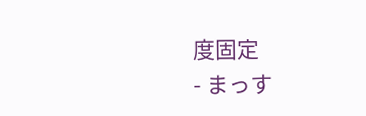度固定
- まっす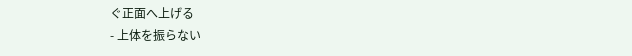ぐ正面へ上げる
- 上体を振らない